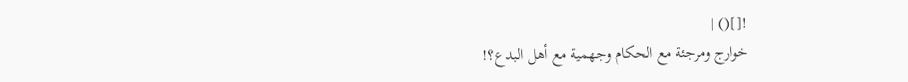![]() |
خوارج ومرجئة مع الحكام وجهمية مع أهل البدع؟!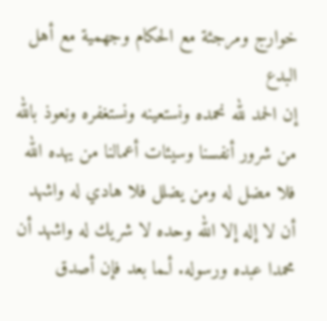خوارج ومرجئة مع الحكام وجهمية مع أهل البدع
إن الحمد لله نحمده ونستعينه ونستغفره ونعوذ بالله من شرور أنفسنا وسيئات أعمالنا من يهده الله فلا مضل له ومن يضلل فلا هادي له واشهد أن لا إله إلا الله وحده لا شريك له واشهد أن محمدا عبده ورسوله. أـما بعد فإن أصدق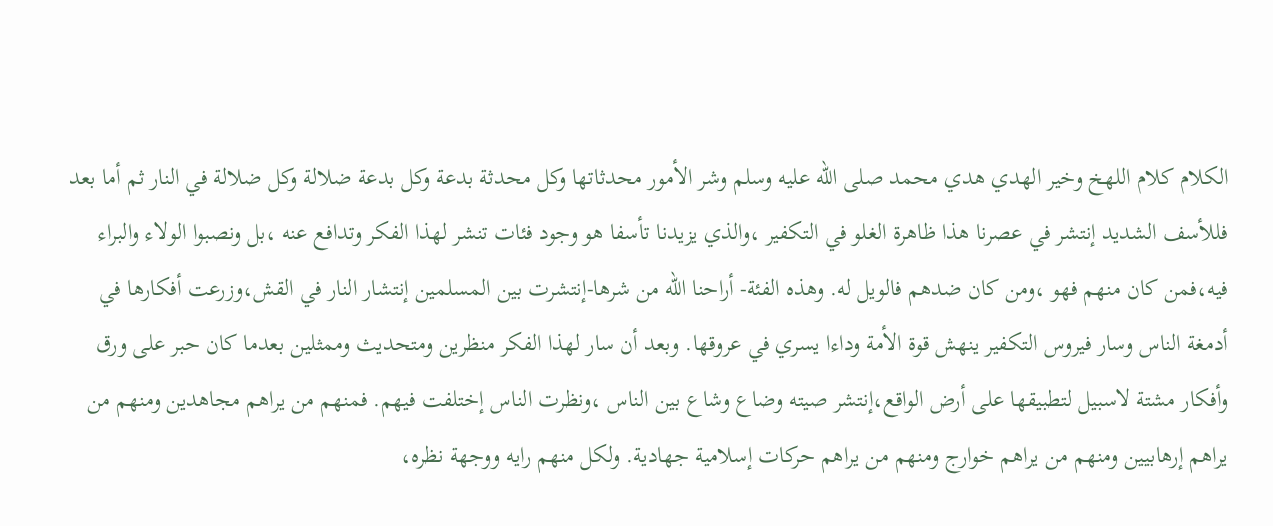الكلام كلام اللهخ وخير الهدي هدي محمد صلى الله عليه وسلم وشر الأمور محدثاتها وكل محدثة بدعة وكل بدعة ضلالة وكل ضلالة في النار ثم أما بعد فللأسف الشديد إنتشر في عصرنا هذا ظاهرة الغلو في التكفير ،والذي يزيدنا تأسفا هو وجود فئات تنشر لهذا الفكر وتدافع عنه ،بل ونصبوا الولاء والبراء فيه،فمن كان منهم فهو ،ومن كان ضدهم فالويل له. وهذه الفئة- أراحنا الله من شرها-إنتشرت بين المسلمين إنتشار النار في القش،وزرعت أفكارها في أدمغة الناس وسار فيروس التكفير ينهش قوة الأمة وداءا يسري في عروقها. وبعد أن سار لهذا الفكر منظرين ومتحديث وممثلين بعدما كان حبر على ورق وأفكار مشتة لاسبيل لتطبيقها على أرض الواقع،إنتشر صيته وضاع وشاع بين الناس ،ونظرت الناس إختلفت فيهم. فمنهم من يراهم مجاهدين ومنهم من يراهم إرهابيين ومنهم من يراهم خوارج ومنهم من يراهم حركات إسلامية جهادية. ولكل منهم رايه ووجهة نظره،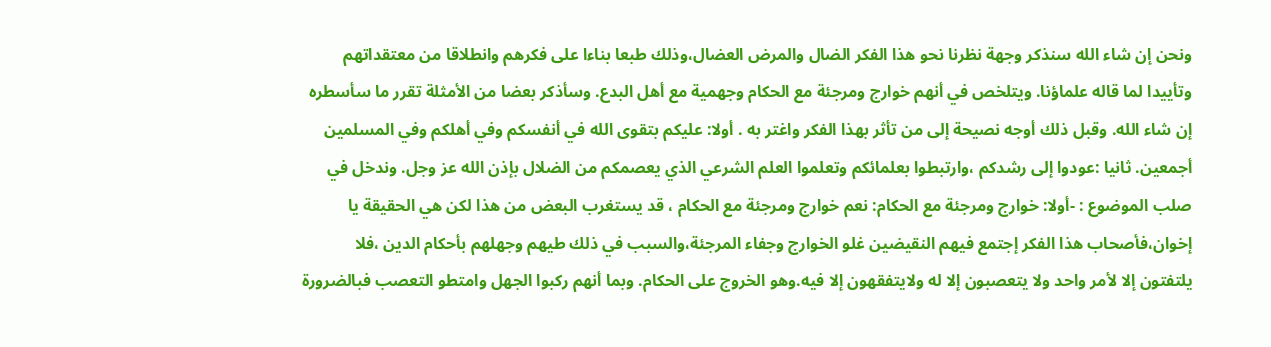ونحن إن شاء الله سنذكر وجهة نظرنا نحو هذا الفكر الضال والمرض العضال،وذلك طبعا بناءا على فكرهم وانطلاقا من معتقداتهم وتأييدا لما قاله علماؤنا. ويتلخص في أنهم خوارج ومرجئة مع الحكام وجهمية مع أهل البدع. وسأذكر بعضا من الأمثلة تقرر ما سأسطره إن شاء الله. وقبل ذلك أوجه نصيحة إلى من تأثر بهذا الفكر واغتر به . أولا: عليكم بتقوى الله في أنفسكم وفي أهلكم وفي المسلمين أجمعين. ثانيا :عودوا إلى رشدكم ،وارتبطوا بعلمائكم وتعلموا العلم الشرعي الذي يعصمكم من الضلال بإذن الله عز وجل. وندخل في صلب الموضوع : -أولا: خوارج ومرجئة مع الحكام: نعم خوارج ومرجئة مع الحكام ، قد يستغرب البعض من هذا لكن هي الحقيقة يا إخوان،فأصحاب هذا الفكر إجتمع فيهم النقيضين غلو الخوارج وجفاء المرجئة،والسبب في ذلك طيهم وجهلهم بأحكام الدين ،فلا يلتفتون إلا لأمر واحد ولا يتعصبون إلا له ولايتفقهون إلا فيه.وهو الخروج على الحكام. وبما أنهم ركبوا الجهل وامتطو التعصب فبالضرورة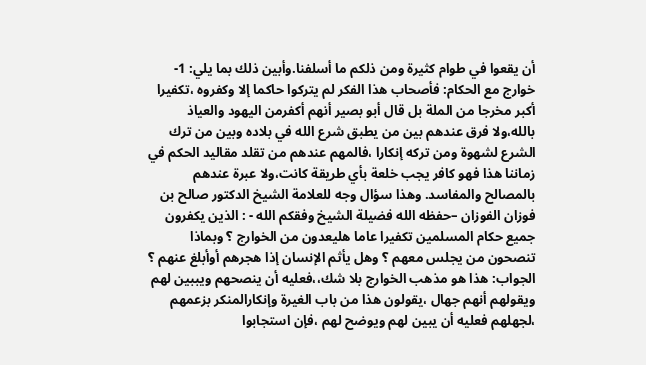أن يقعوا في طوام كثيرة ومن ذلكم ما أسلفنا.وأبين ذلك بما يلي: 1-خوارج مع الحكام: فأصحاب هذا الفكر لم يتركوا حاكما إلا وكفروه ،تكفيرا أكبر مخرجا من الملة بل قال أبو بصير أنهم أكفرمن اليهود والعياذ بالله،ولا فرق عندهم بين من يطبق شرع الله في بلاده وبين من ترك الشرع لشهوة ومن تركه إنكارا ،فالمهم عندهم من تقلد مقاليد الحكم في زماننا هذا فهو كافر يجب خلعة بأي طريقة كانت،ولا عبرة عندهم بالمصالح والمفاسد. وهذا سؤال وجه للعلامة الشيخ الدكتور صالح بن فوزان الفوزان –حفظه الله فضيلة الشيخ وفقكم الله - : الذين يكفرون جميع حكام المسلمين تكفيرا عاما هليعدون من الخوارج ؟ وبماذا تنصحون من يجلس معهم ؟ وهل يأثم الإنسان إذا هجرهم أوأبلغ عنهم ؟ الجواب: هذا هو مذهب الخوارج بلا شك،،فعليه أن ينصحهم ويببين لهم ويقولهم أنهم جهال ،يقولون هذا من باب الغيرة وإنكارالمنكر بزعمهم ،لجهلهم فعليه أن يبين لهم ويوضح لهم ،فإن استجابوا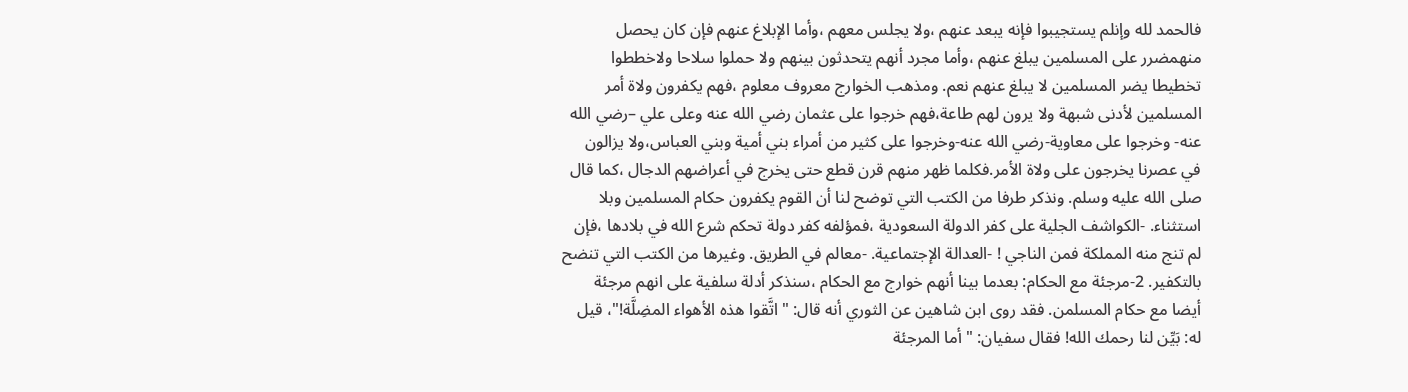فالحمد لله وإنلم يستجيبوا فإنه يبعد عنهم ،ولا يجلس معهم ،وأما الإبلاغ عنهم فإن كان يحصل منهمضرر على المسلمين يبلغ عنهم ،وأما مجرد أنهم يتحدثون بينهم ولا حملوا سلاحا ولاخططوا تخطيطا يضر المسلمين لا يبلغ عنهم نعم. ومذهب الخوارج معروف معلوم ،فهم يكفرون ولاة أمر المسلمين لأدنى شبهة ولا يرون لهم طاعة،فهم خرجوا على عثمان رضي الله عنه وعلى علي –رضي الله عنه- وخرجوا على معاوية-رضي الله عنه-وخرجوا على كثير من أمراء بني أمية وبني العباس،ولا يزالون في عصرنا يخرجون على ولاة الأمر.فكلما ظهر منهم قرن قطع حتى يخرج في أعراضهم الدجال ،كما قال صلى الله عليه وسلم. ونذكر طرفا من الكتب التي توضح لنا أن القوم يكفرون حكام المسلمين وبلا استثناء. -الكواشف الجلية على كفر الدولة السعودية ،فمؤلفه كفر دولة تحكم شرع الله في بلادها ،فإن لم تنج منه المملكة فمن الناجي ! -العدالة الإجتماعية. -معالم في الطريق. وغيرها من الكتب التي تنضح بالتكفير. 2-مرجئة مع الحكام: بعدما بينا أنهم خوارج مع الحكام ،سنذكر أدلة سلفية على انهم مرجئة أيضا مع حكام المسلمن. فقد روى ابن شاهين عن الثوري أنه قال: " اتَّقوا هذه الأهواء المضِلَّة!"، قيل له: بَيِّن لنا رحمك الله! فقال سفيان: " أما المرجئة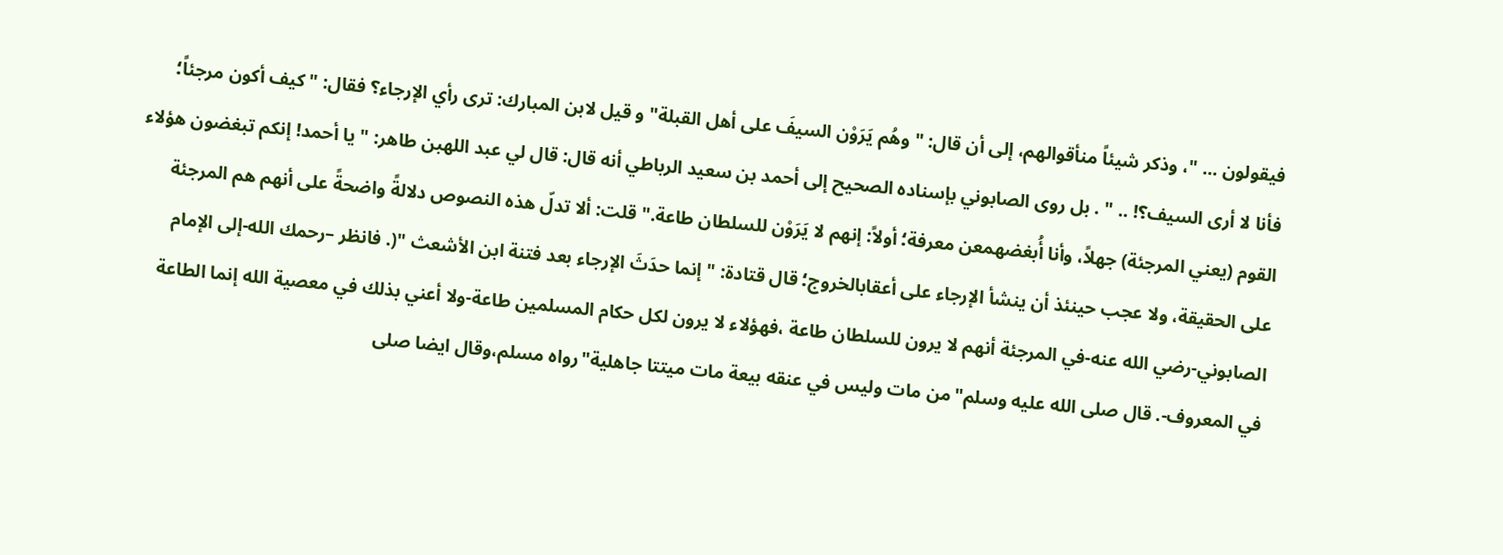فيقولون ... "، وذكر شيئاً منأقوالهم، إلى أن قال: " وهُم يَرَوْن السيفَ على أهل القبلة" و قيل لابن المبارك: ترى رأي الإرجاء؟ فقال: " كيف أكون مرجئاً؛ فأنا لا أرى السيف؟! .. " . بل روى الصابوني بإسناده الصحيح إلى أحمد بن سعيد الرباطي أنه قال: قال لي عبد اللهبن طاهر: " يا أحمد! إنكم تبغضون هؤلاء القوم (يعني المرجئة) جهلاً، وأنا أُبغضهمعن معرفة؛ أولاً: إنهم لا يَرَوْن للسلطان طاعة." قلت: ألا تدلّ هذه النصوص دلالةً واضحةً على أنهم هم المرجئة على الحقيقة، ولا عجب حينئذ أن ينشأ الإرجاء على أعقابالخروج؛ قال قتادة: " إنما حدَثَ الإرجاء بعد فتنة ابن الأشعث "(. فانظر –رحمك الله-إلى الإمام الصابوني-رضي الله عنه-في المرجئة أنهم لا يرون للسلطان طاعة ،فهؤلاء لا يرون لكل حكام المسلمين طاعة-ولا أعني بذلك في معصية الله إنما الطاعة في المعروف-. قال صلى الله عليه وسلم"من مات وليس في عنقه بيعة مات ميتتا جاهلية"رواه مسلم،وقال ايضا صلى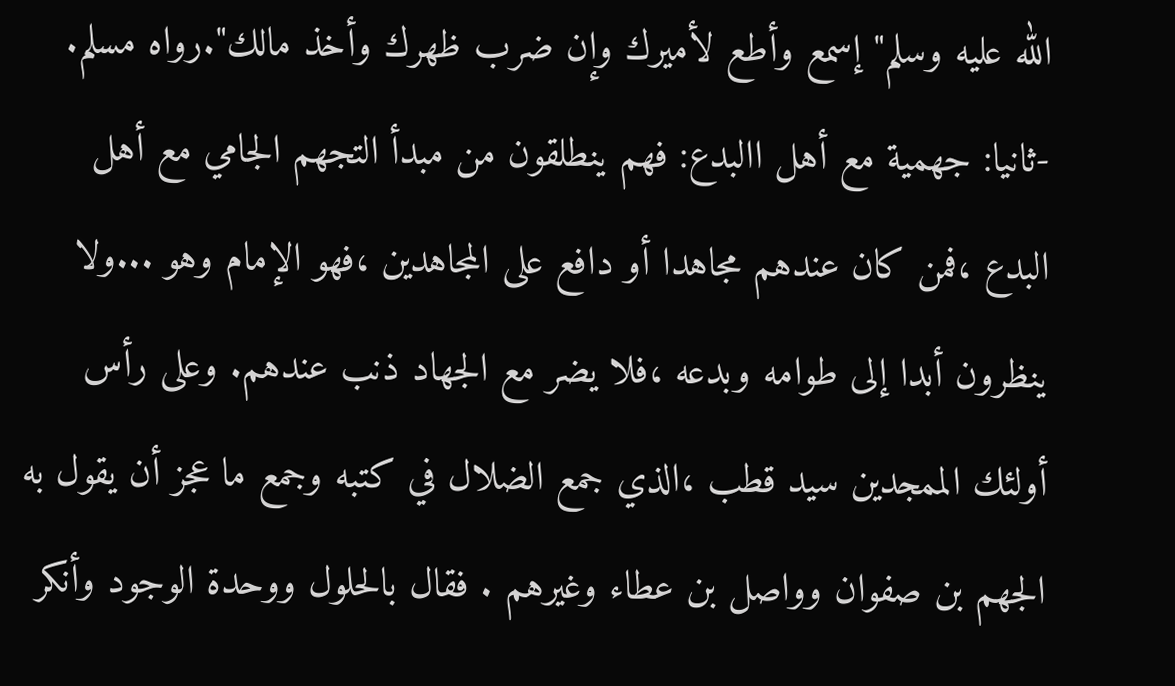الله عليه وسلم"إسمع وأطع لأميرك وإن ضرب ظهرك وأخذ مالك".رواه مسلم. -ثانيا: جهمية مع أهل االبدع: فهم ينطلقون من مبدأ التجهم الجامي مع أهل البدع ،فمن كان عندهم مجاهدا أو دافع على المجاهدين ،فهو الإمام وهو ...ولا ينظرون أبدا إلى طوامه وبدعه ،فلا يضر مع الجهاد ذنب عندهم. وعلى رأس أولئك الممجدين سيد قطب ،الذي جمع الضلال في كتبه وجمع ما عجز أن يقول به الجهم بن صفوان وواصل بن عطاء وغيرهم . فقال بالحلول ووحدة الوجود وأنكر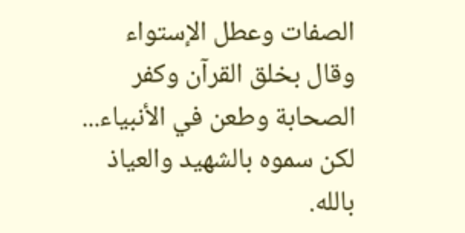الصفات وعطل الإستواء وقال بخلق القرآن وكفر الصحابة وطعن في الأنبياء... لكن سموه بالشهيد والعياذ بالله.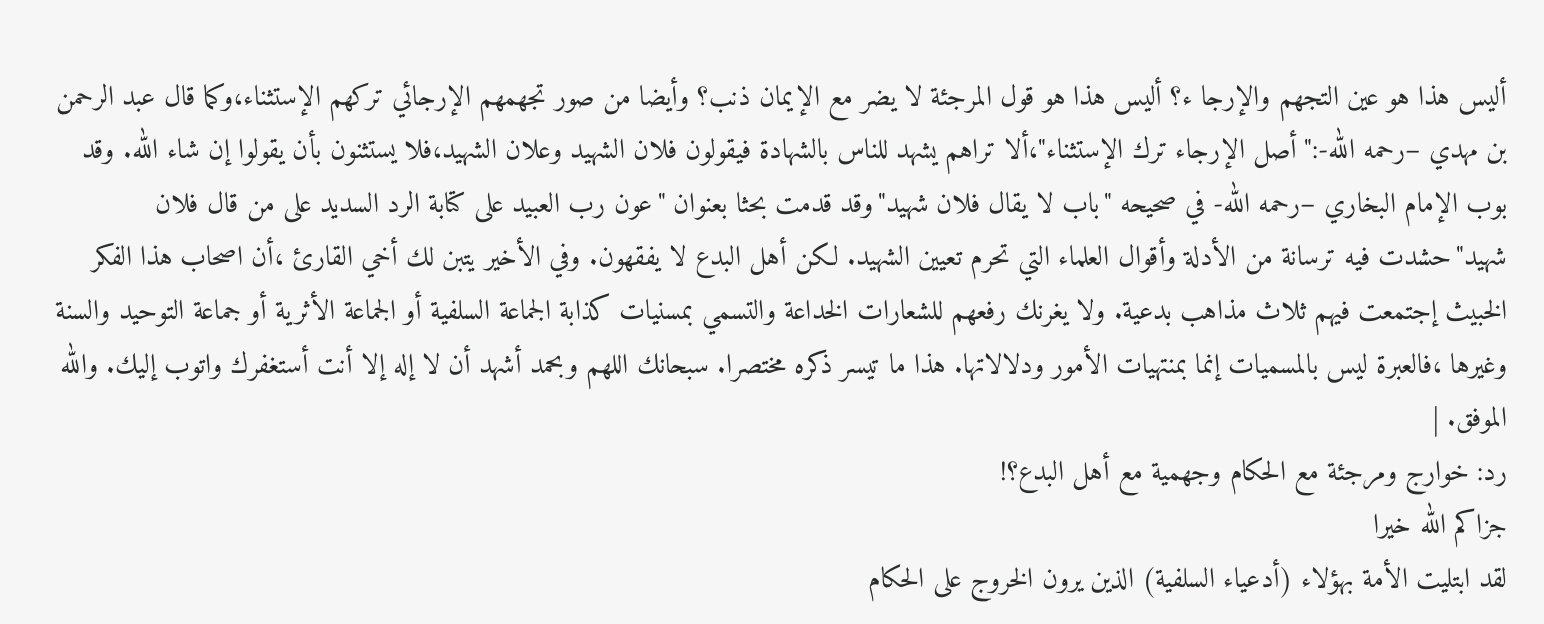أليس هذا هو عين التجهم والإرجا ء؟ أليس هذا هو قول المرجئة لا يضر مع الإيمان ذنب؟ وأيضا من صور تجهمهم الإرجائي تركهم الإستثناء،وكما قال عبد الرحمن بن مهدي –رحمه الله-:"أصل الإرجاء ترك الإستثناء"،ألا تراهم يشهد للناس بالشهادة فيقولون فلان الشهيد وعلان الشهيد،فلا يستثنون بأن يقولوا إن شاء الله. وقد بوب الإمام البخاري –رحمه الله- في صحيحه "باب لا يقال فلان شهيد"وقد قدمت بحثا بعنوان "عون رب العبيد على كتابة الرد السديد على من قال فلان شهيد"حشدت فيه ترسانة من الأدلة وأقوال العلماء التي تحرم تعيين الشهيد. لكن أهل البدع لا يفقهون. وفي الأخير يتبن لك أخي القارئ ،أن اصحاب هذا الفكر الخبيث إجتمعت فيهم ثلاث مذاهب بدعية. ولا يغرنك رفعهم للشعارات الخداعة والتسمي بمسنيات كذابة الجماعة السلفية أو الجماعة الأثرية أو جماعة التوحيد والسنة وغيرها ،فالعبرة ليس بالمسميات إنما بمنتهيات الأمور ودلالاتها. هذا ما تيسر ذكره مختصرا. سبحانك اللهم وبحمد أشهد أن لا إله إلا أنت أستغفرك واتوب إليك. والله الموفق. |
رد: خوارج ومرجئة مع الحكام وجهمية مع أهل البدع؟!
جزاكم الله خيرا
لقد ابتليت الأمة بهؤلاء (أدعياء السلفية) الذين يرون الخروج على الحكام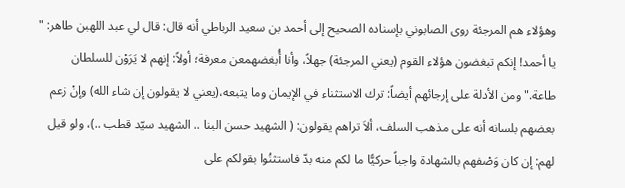وهؤلاء هم المرجئة روى الصابوني بإسناده الصحيح إلى أحمد بن سعيد الرباطي أنه قال: قال لي عبد اللهبن طاهر: " يا أحمد! إنكم تبغضون هؤلاء القوم (يعني المرجئة) جهلاً، وأنا أُبغضهمعن معرفة؛ أولاً: إنهم لا يَرَوْن للسلطان طاعة." ومن الأدلة على إرجائهم أيضاً: ترك الاستثناء في الإيمان وما يتبعه،(يعني لا يقولون إن شاء الله) وإنْ زعم بعضهم بلسانه أنه على مذهب السلف، ألاَ تراهم يقولون: ( الشهيد حسن البنا .. الشهيد سيّد قطب ..)، ولو قيل لهم: إن كان وَصْفهم بالشهادة واجباً حركيًّا ما لكم منه بدّ فاستثنُوا بقولكم على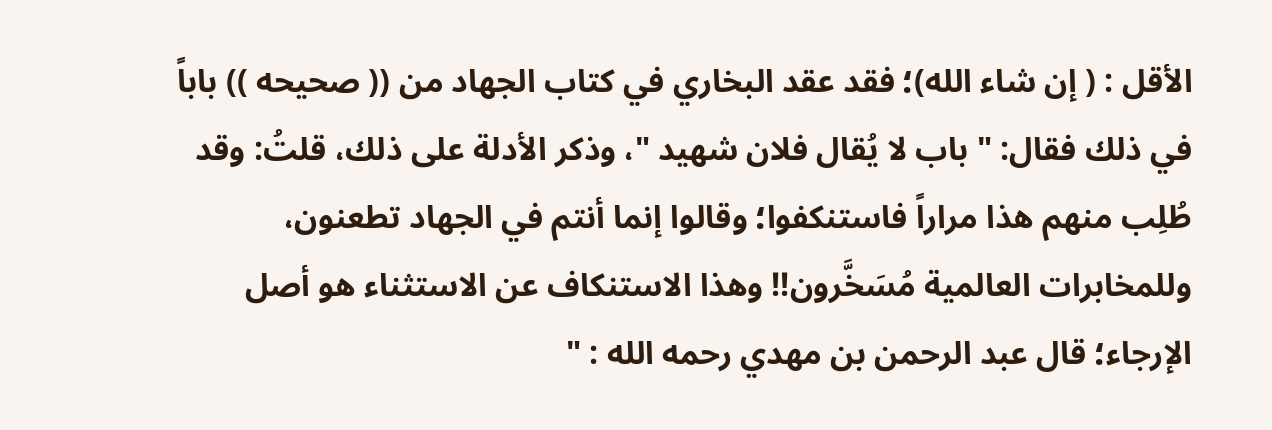الأقل : ( إن شاء الله)؛ فقد عقد البخاري في كتاب الجهاد من (( صحيحه )) باباً في ذلك فقال: " باب لا يُقال فلان شهيد "، وذكر الأدلة على ذلك، قلتُ: وقد طُلِب منهم هذا مراراً فاستنكفوا؛ وقالوا إنما أنتم في الجهاد تطعنون، وللمخابرات العالمية مُسَخَّرون!! وهذا الاستنكاف عن الاستثناء هو أصل الإرجاء؛ قال عبد الرحمن بن مهدي رحمه الله : "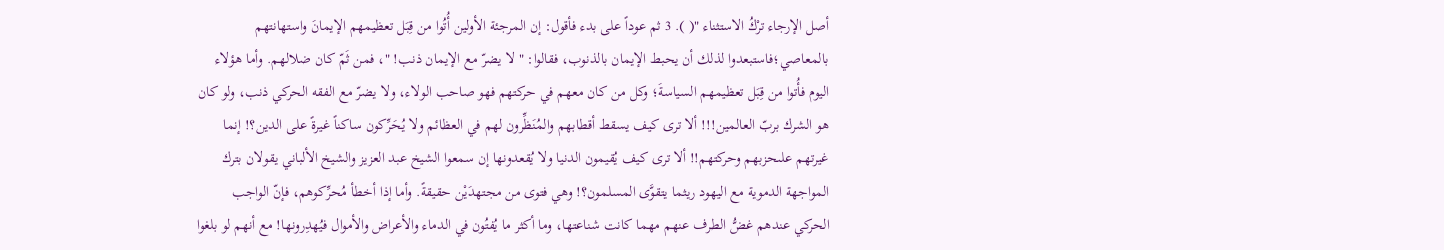أصل الإرجاء ترْكُ الاستثناء "( ). 3 ثم عوداً على بدء فأقول: إن المرجئة الأولين أُتُوا من قِبَل تعظيمهم الإيمانَ واستهانتهم بالمعاصي؛فاستبعدوا لذلك أن يحبط الإيمان بالذنوب، فقالوا: " لا يضرّ مع الإيمان ذنب! "، فمن ثَمّ كان ضلالهم. وأما هؤلاء اليوم فأُتوا من قِبَل تعظيمهم السياسةَ؛ وكل من كان معهم في حركتهم فهو صاحب الولاء، ولا يضرّ مع الفقه الحركي ذنب، ولو كان هو الشرك بربّ العالمين!!! ألا ترى كيف يسقط أقطابهم والمُنَظِّرون لهم في العظائم ولا يُحَرِّكون ساكناً غيرةً على الدين؟! إنما غيرتهم علىحزبهم وحركتهم!! ألا ترى كيف يُقيمون الدنيا ولا يُقعدونها إن سمعوا الشيخ عبد العزيز والشيخ الألباني يقولان بترك المواجهة الدموية مع اليهود ريثما يتقوَّى المسلمون؟! وهي فتوى من مجتهدَيْن حقيقةً. وأما إذا أخطأ مُحرِّكوهم، فإنّ الواجب الحركي عندهم غضُّ الطرف عنهم مهما كانت شناعتها، وما أكثر ما يُفتُون في الدماء والأعراض والأموال فيُهدِرونها! مع أنهم لو بلغوا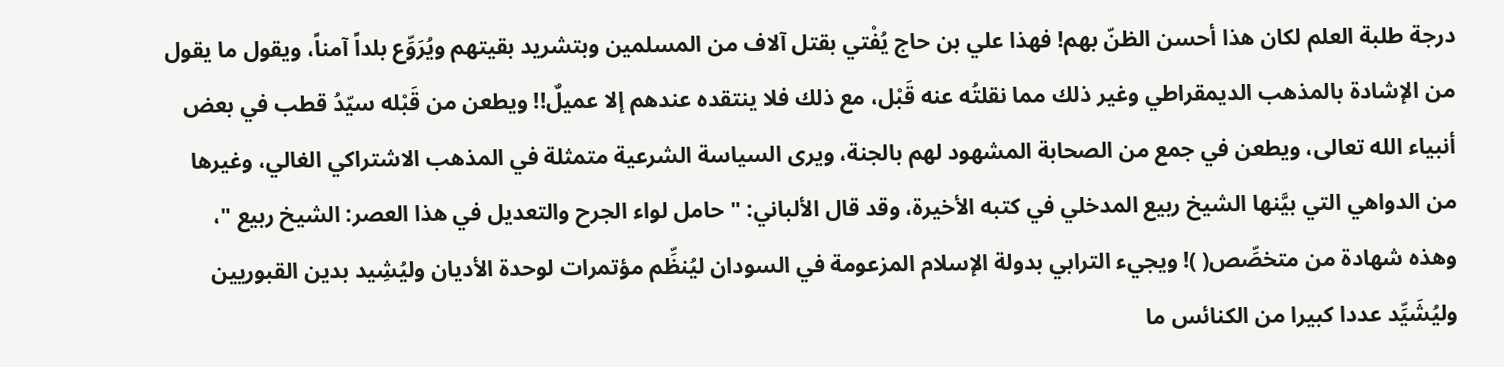درجة طلبة العلم لكان هذا أحسن الظنّ بهم! فهذا علي بن حاج يُفْتي بقتل آلاف من المسلمين وبتشريد بقيتهم ويُرَوِّع بلداً آمناً، ويقول ما يقول من الإشادة بالمذهب الديمقراطي وغير ذلك مما نقلتُه عنه قَبْل، مع ذلك فلا ينتقده عندهم إلا عميلٌ!! ويطعن من قَبْله سيّدُ قطب في بعض أنبياء الله تعالى، ويطعن في جمع من الصحابة المشهود لهم بالجنة، ويرى السياسة الشرعية متمثلة في المذهب الاشتراكي الغالي، وغيرها من الدواهي التي بيَّنها الشيخ ربيع المدخلي في كتبه الأخيرة، وقد قال الألباني: " حامل لواء الجرح والتعديل في هذا العصر: الشيخ ربيع "، وهذه شهادة من متخصِّص( )! ويجيء الترابي بدولة الإسلام المزعومة في السودان ليُنظِّم مؤتمرات لوحدة الأديان وليُشِيد بدين القبوريين وليُشَيِّد عددا كبيرا من الكنائس ما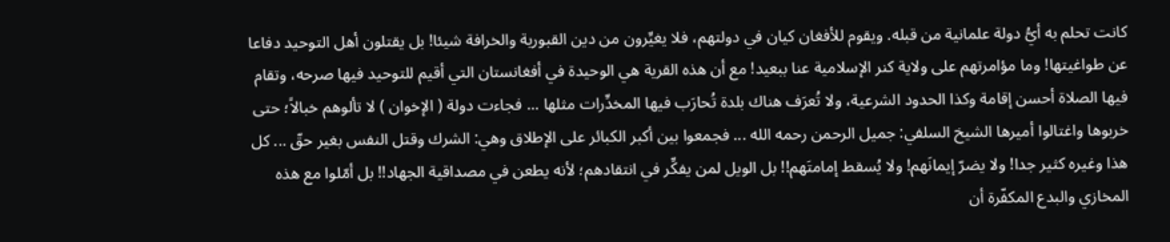كانت تحلم به أيُّ دولة علمانية من قبله. ويقوم للأفغان كيان في دولتهم، فلا يغيِّرون من دين القبورية والخرافة شيئا! بل يقتلون أهل التوحيد دفاعا عن طواغيتها! وما مؤامرتهم على ولاية كنر الإسلامية عنا ببعيد! مع أن هذه القرية هي الوحيدة في أفغانستان التي أقيم للتوحيد فيها صرحه، وتقام فيها الصلاة أحسن إقامة وكذا الحدود الشرعية، ولا تُعرَف هناك بلدة تُحارَب فيها المخدِّرات مثلها ... فجاءت دولة ( الإخوان ) لا تألوهم خبالاً؛ حتى خربوها واغتالوا أميرها الشيخ السلفي: جميل الرحمن رحمه الله ... فجمعوا بين أكبر الكبائر على الإطلاق وهي: الشرك وقتل النفس بغير حقّ ... كل هذا وغيره كثير جدا! ولا يضرّ إيمانَهم! ولا يُسقط إمامتَهم!! بل الويل لمن يفكِّر في انتقادهم؛ لأنه يطعن في مصداقية الجهاد!! بل أمّلوا مع هذه المخازي والبدع المكفّرة أن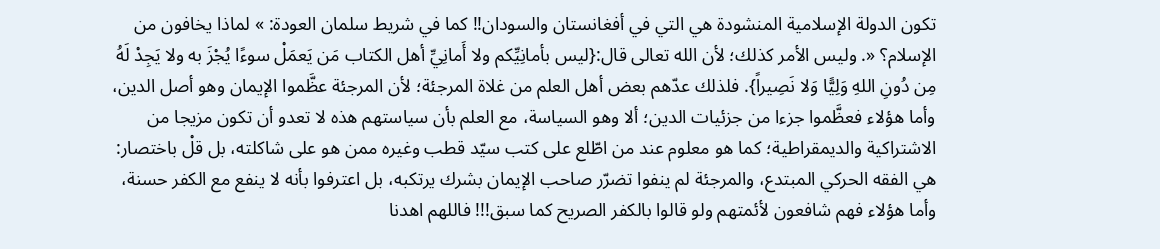تكون الدولة الإسلامية المنشودة هي التي في أفغانستان والسودان!! كما في شريط سلمان العودة: » لماذا يخافون من الإسلام؟ «. وليس الأمر كذلك؛ لأن الله تعالى قال:{ليس بأمانِيِّكم ولا أَمانِيِّ أهل الكتاب مَن يَعمَلْ سوءًا يُجْزَ به ولا يَجِدْ لَهُ مِن دُونِ اللهِ وَلِيًّا وَلا نَصِيراً}. فلذلك عدّهم بعض أهل العلم من غلاة المرجئة؛ لأن المرجئة عظَّموا الإيمان وهو أصل الدين، وأما هؤلاء فعظَّموا جزءا من جزئيات الدين؛ ألا وهو السياسة، مع العلم بأن سياستهم هذه لا تعدو أن تكون مزيجا من الاشتراكية والديمقراطية؛ كما هو معلوم عند من اطّلع على كتب سيّد قطب وغيره ممن هو على شاكلته، بل قلْ باختصار: هي الفقه الحركي المبتدع، والمرجئة لم ينفوا تضرّر صاحب الإيمان بشرك يرتكبه، بل اعترفوا بأنه لا ينفع مع الكفر حسنة، وأما هؤلاء فهم شافعون لأئمتهم ولو قالوا بالكفر الصريح كما سبق!!! فاللهم اهدنا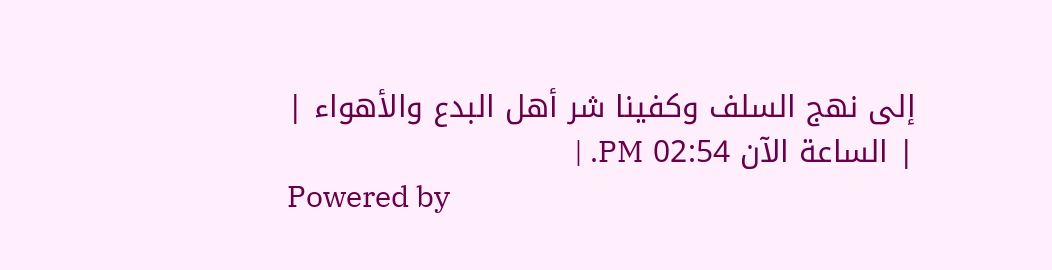إلى نهج السلف وكفينا شر أهل البدع والأهواء |
| الساعة الآن 02:54 PM. |
Powered by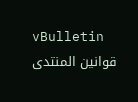vBulletin
قوانين المنتدى